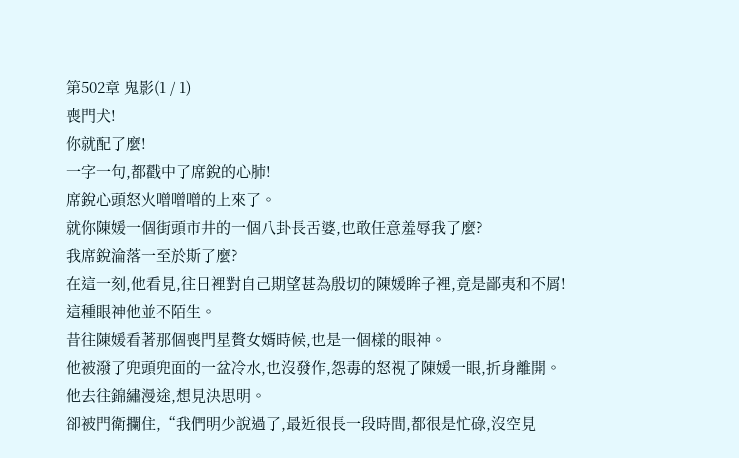第502章 鬼影(1 / 1)
喪門犬!
你就配了麼!
一字一句,都戳中了席銳的心肺!
席銳心頭怒火噌噌噌的上來了。
就你陳媛一個街頭市井的一個八卦長舌婆,也敢任意羞辱我了麼?
我席銳淪落一至於斯了麼?
在這一刻,他看見,往日裡對自己期望甚為殷切的陳媛眸子裡,竟是鄙夷和不屑!
這種眼神他並不陌生。
昔往陳媛看著那個喪門星贅女婿時候,也是一個樣的眼神。
他被潑了兜頭兜面的一盆冷水,也沒發作,怨毒的怒視了陳媛一眼,折身離開。
他去往錦繡漫途,想見決思明。
卻被門衛攔住,“我們明少說過了,最近很長一段時間,都很是忙碌,沒空見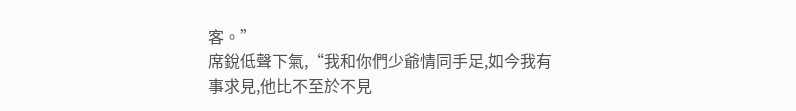客。”
席銳低聲下氣,“我和你們少爺情同手足,如今我有事求見,他比不至於不見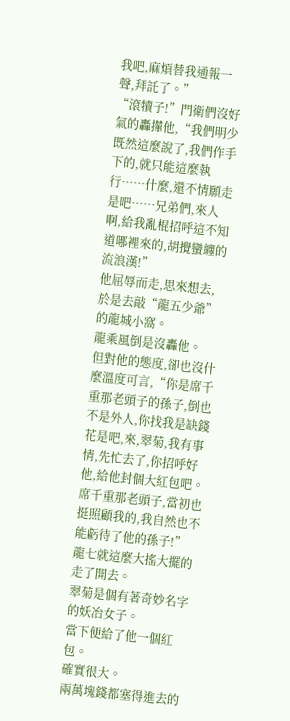我吧,麻煩替我通報一聲,拜託了。”
“滾犢子!”門衛們沒好氣的轟攆他,“我們明少既然這麼說了,我們作手下的,就只能這麼執行……什麼,還不情願走是吧……兄弟們,來人啊,給我亂棍招呼這不知道哪裡來的,胡攪蠻纏的流浪漢!”
他屈辱而走,思來想去,於是去敲“龍五少爺”的龍城小窩。
龍乘風倒是沒轟他。
但對他的態度,卻也沒什麼溫度可言,“你是席千重那老頭子的孫子,倒也不是外人,你找我是缺錢花是吧,來,翠菊,我有事情,先忙去了,你招呼好他,給他封個大紅包吧。席千重那老頭子,當初也挺照顧我的,我自然也不能虧待了他的孫子!”
龍七就這麼大搖大擺的走了開去。
翠菊是個有著奇妙名字的妖冶女子。
當下便給了他一個紅包。
確實很大。
兩萬塊錢都塞得進去的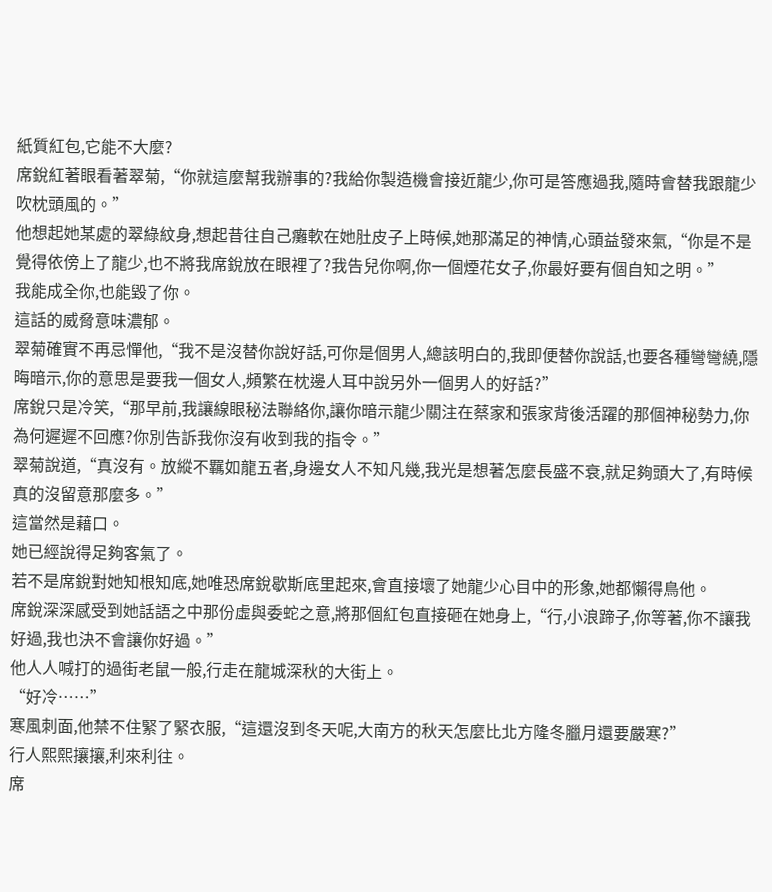紙質紅包,它能不大麼?
席銳紅著眼看著翠菊,“你就這麼幫我辦事的?我給你製造機會接近龍少,你可是答應過我,隨時會替我跟龍少吹枕頭風的。”
他想起她某處的翠綠紋身,想起昔往自己癱軟在她肚皮子上時候,她那滿足的神情,心頭益發來氣,“你是不是覺得依傍上了龍少,也不將我席銳放在眼裡了?我告兒你啊,你一個煙花女子,你最好要有個自知之明。”
我能成全你,也能毀了你。
這話的威脅意味濃郁。
翠菊確實不再忌憚他,“我不是沒替你說好話,可你是個男人,總該明白的,我即便替你說話,也要各種彎彎繞,隱晦暗示,你的意思是要我一個女人,頻繁在枕邊人耳中說另外一個男人的好話?”
席銳只是冷笑,“那早前,我讓線眼秘法聯絡你,讓你暗示龍少關注在蔡家和張家背後活躍的那個神秘勢力,你為何遲遲不回應?你別告訴我你沒有收到我的指令。”
翠菊說道,“真沒有。放縱不羈如龍五者,身邊女人不知凡幾,我光是想著怎麼長盛不衰,就足夠頭大了,有時候真的沒留意那麼多。”
這當然是藉口。
她已經說得足夠客氣了。
若不是席銳對她知根知底,她唯恐席銳歇斯底里起來,會直接壞了她龍少心目中的形象,她都懶得鳥他。
席銳深深感受到她話語之中那份虛與委蛇之意,將那個紅包直接砸在她身上,“行,小浪蹄子,你等著,你不讓我好過,我也決不會讓你好過。”
他人人喊打的過街老鼠一般,行走在龍城深秋的大街上。
“好冷……”
寒風刺面,他禁不住緊了緊衣服,“這還沒到冬天呢,大南方的秋天怎麼比北方隆冬臘月還要嚴寒?”
行人熙熙攘攘,利來利往。
席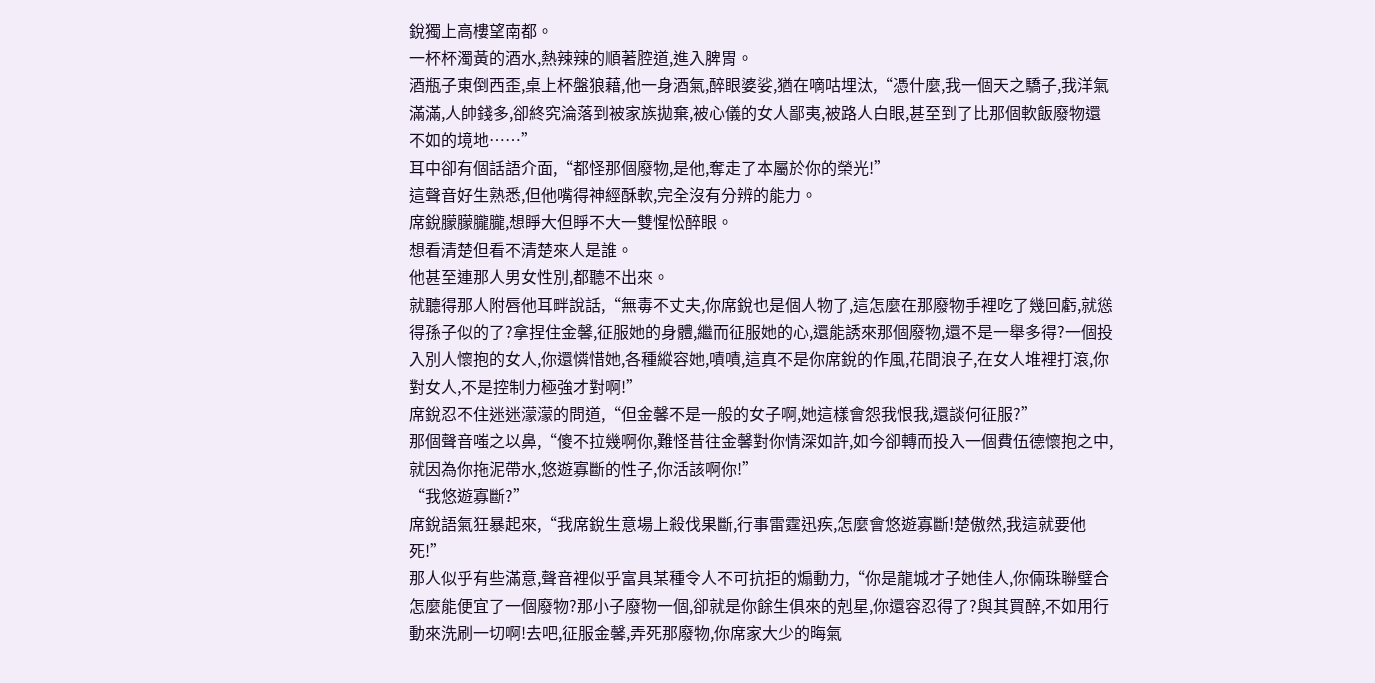銳獨上高樓望南都。
一杯杯濁黃的酒水,熱辣辣的順著腔道,進入脾胃。
酒瓶子東倒西歪,桌上杯盤狼藉,他一身酒氣,醉眼婆娑,猶在嘀咕埋汰,“憑什麼,我一個天之驕子,我洋氣滿滿,人帥錢多,卻終究淪落到被家族拋棄,被心儀的女人鄙夷,被路人白眼,甚至到了比那個軟飯廢物還不如的境地……”
耳中卻有個話語介面,“都怪那個廢物,是他,奪走了本屬於你的榮光!”
這聲音好生熟悉,但他嘴得神經酥軟,完全沒有分辨的能力。
席銳朦朦朧朧,想睜大但睜不大一雙惺忪醉眼。
想看清楚但看不清楚來人是誰。
他甚至連那人男女性別,都聽不出來。
就聽得那人附唇他耳畔說話,“無毒不丈夫,你席銳也是個人物了,這怎麼在那廢物手裡吃了幾回虧,就慫得孫子似的了?拿捏住金馨,征服她的身體,繼而征服她的心,還能誘來那個廢物,還不是一舉多得?一個投入別人懷抱的女人,你還憐惜她,各種縱容她,嘖嘖,這真不是你席銳的作風,花間浪子,在女人堆裡打滾,你對女人,不是控制力極強才對啊!”
席銳忍不住迷迷濛濛的問道,“但金馨不是一般的女子啊,她這樣會怨我恨我,還談何征服?”
那個聲音嗤之以鼻,“傻不拉幾啊你,難怪昔往金馨對你情深如許,如今卻轉而投入一個費伍德懷抱之中,就因為你拖泥帶水,悠遊寡斷的性子,你活該啊你!”
“我悠遊寡斷?”
席銳語氣狂暴起來,“我席銳生意場上殺伐果斷,行事雷霆迅疾,怎麼會悠遊寡斷!楚傲然,我這就要他死!”
那人似乎有些滿意,聲音裡似乎富具某種令人不可抗拒的煽動力,“你是龍城才子她佳人,你倆珠聯璧合怎麼能便宜了一個廢物?那小子廢物一個,卻就是你餘生俱來的剋星,你還容忍得了?與其買醉,不如用行動來洗刷一切啊!去吧,征服金馨,弄死那廢物,你席家大少的晦氣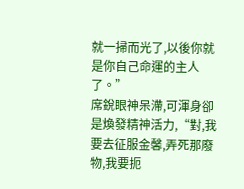就一掃而光了,以後你就是你自己命運的主人了。”
席銳眼神呆滯,可渾身卻是煥發精神活力,“對,我要去征服金馨,弄死那廢物,我要扼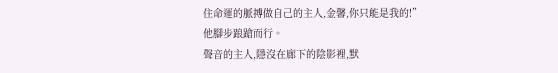住命運的脈搏做自己的主人,金馨,你只能是我的!”
他腳步踉蹌而行。
聲音的主人,隱沒在廊下的陰影裡,默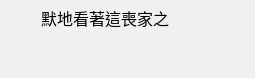默地看著這喪家之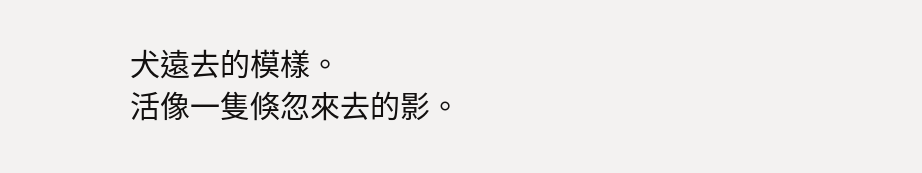犬遠去的模樣。
活像一隻倏忽來去的影。